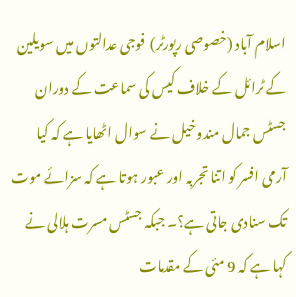اسلام آباد (خصوصی رپورٹر)  فوجی عدالتوں میں سویلین کے ٹرائل کے خلاف کیس کی سماعت کے دوران جسٹس جمال مندوخیل نے سوال اٹھایا ہے کہ کیا  آرمی افسر کو اتنا تجربہ اور عبور ہوتا ہے کہ سزائے موت تک سنادی جاتی ہے؟۔ جبکہ جسٹس مسرت ہلالی نے کہا ہے کہ 9 مئی کے مقدمات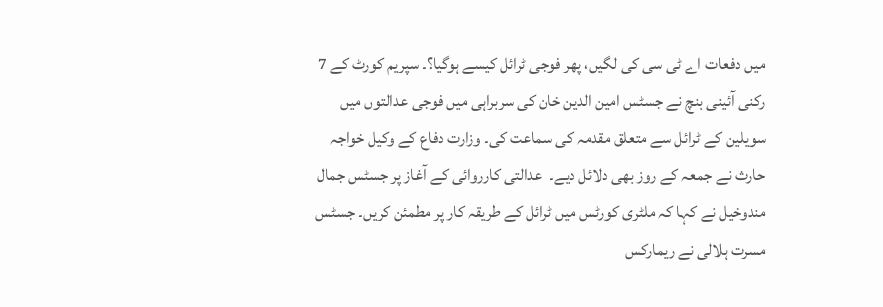میں دفعات اے ٹی سی کی لگیں، پھر فوجی ٹرائل کیسے ہوگیا؟۔ سپریم کورٹ کے 7 رکنی آئینی بنچ نے جسٹس امین الدین خان کی سربراہی میں فوجی عدالتوں میں سویلین کے ٹرائل سے متعلق مقدمہ کی سماعت کی۔ وزارت دفاع کے وکیل خواجہ حارث نے جمعہ کے روز بھی دلائل دیے۔  عدالتی کارروائی کے آغاز پر جسٹس جمال مندوخیل نے کہا کہ ملٹری کورٹس میں ٹرائل کے طریقہ کار پر مطمئن کریں۔ جسٹس مسرت ہلالی نے ریمارکس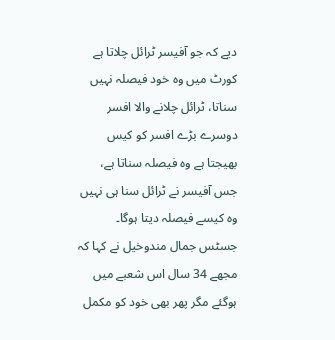دیے کہ جو آفیسر ٹرائل چلاتا ہے کورٹ میں وہ خود فیصلہ نہیں سناتا، ٹرائل چلانے والا افسر دوسرے بڑے افسر کو کیس بھیجتا ہے وہ فیصلہ سناتا ہے، جس آفیسر نے ٹرائل سنا ہی نہیں وہ کیسے فیصلہ دیتا ہوگا۔ جسٹس جمال مندوخیل نے کہا کہ مجھے 34 سال اس شعبے میں ہوگئے مگر پھر بھی خود کو مکمل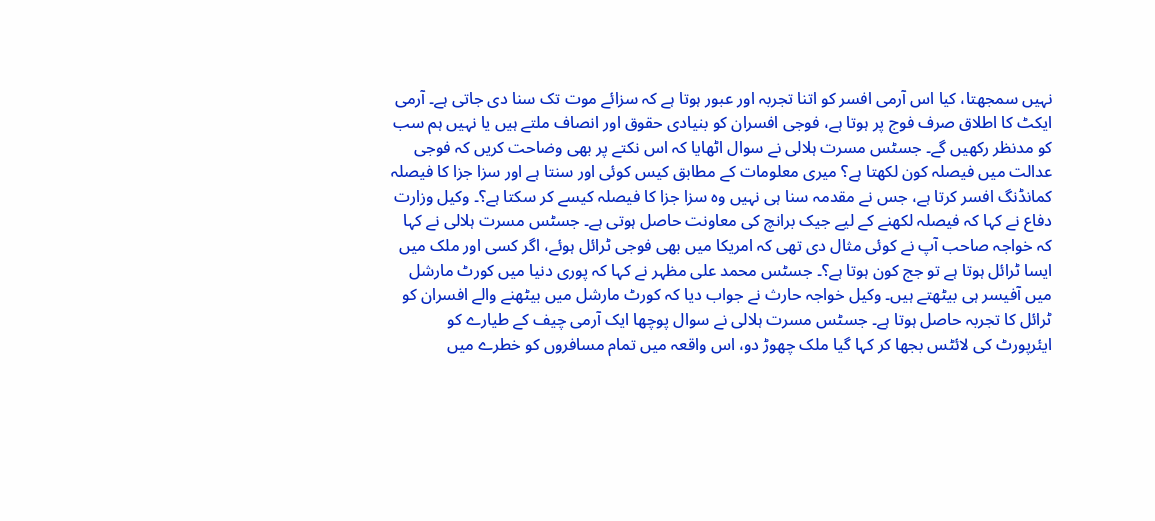نہیں سمجھتا، کیا اس آرمی افسر کو اتنا تجربہ اور عبور ہوتا ہے کہ سزائے موت تک سنا دی جاتی ہے۔ آرمی ایکٹ کا اطلاق صرف فوج پر ہوتا ہے، فوجی افسران کو بنیادی حقوق اور انصاف ملتے ہیں یا نہیں ہم سب کو مدنظر رکھیں گے۔ جسٹس مسرت ہلالی نے سوال اٹھایا کہ اس نکتے پر بھی وضاحت کریں کہ فوجی عدالت میں فیصلہ کون لکھتا ہے؟ میری معلومات کے مطابق کیس کوئی اور سنتا ہے اور سزا جزا کا فیصلہ کمانڈنگ افسر کرتا ہے، جس نے مقدمہ سنا ہی نہیں وہ سزا جزا کا فیصلہ کیسے کر سکتا ہے؟۔ وکیل وزارت دفاع نے کہا کہ فیصلہ لکھنے کے لیے جیک برانچ کی معاونت حاصل ہوتی ہے۔ جسٹس مسرت ہلالی نے کہا کہ خواجہ صاحب آپ نے کوئی مثال دی تھی کہ امریکا میں بھی فوجی ٹرائل ہوئے، اگر کسی اور ملک میں ایسا ٹرائل ہوتا ہے تو جج کون ہوتا ہے؟۔ جسٹس محمد علی مظہر نے کہا کہ پوری دنیا میں کورٹ مارشل میں آفیسر ہی بیٹھتے ہیں۔ وکیل خواجہ حارث نے جواب دیا کہ کورٹ مارشل میں بیٹھنے والے افسران کو ٹرائل کا تجربہ حاصل ہوتا ہے۔ جسٹس مسرت ہلالی نے سوال پوچھا ایک آرمی چیف کے طیارے کو ایئرپورٹ کی لائٹس بجھا کر کہا گیا ملک چھوڑ دو، اس واقعہ میں تمام مسافروں کو خطرے میں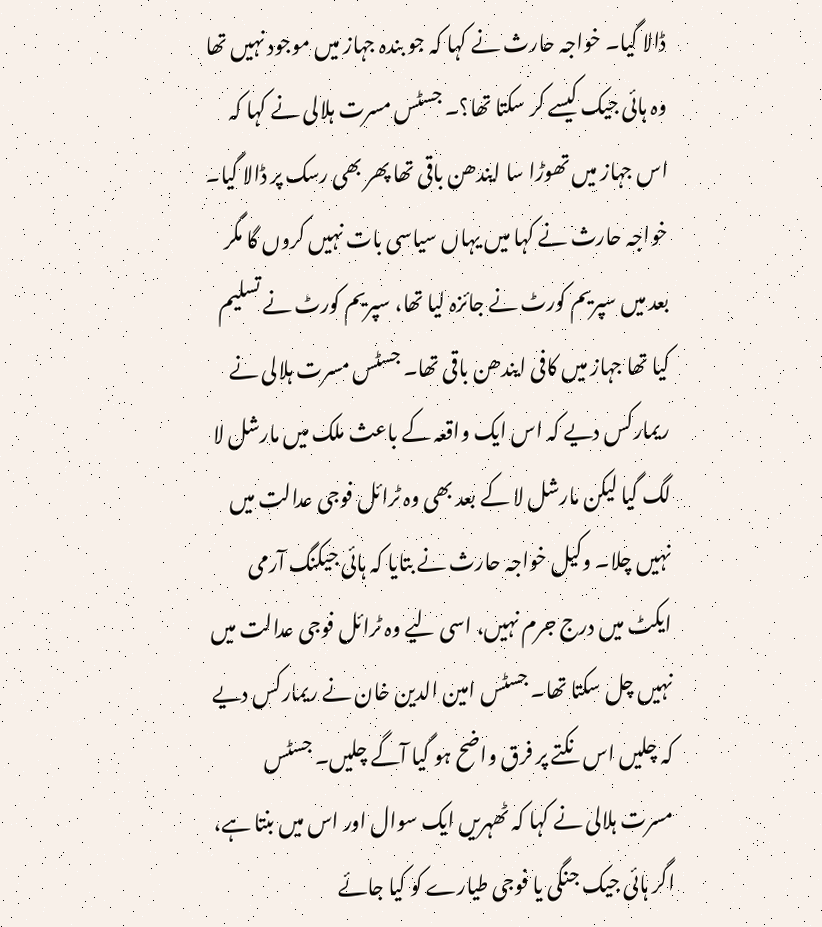ڈالا گیا۔ خواجہ حارث نے کہا کہ جو بندہ جہاز میں موجود نہیں تھا وہ ہائی جیک کیسے کر سکتا تھا؟۔ جسٹس مسرت ہلالی نے کہا کہ اس جہاز میں تھوڑا سا ایندھن باقی تھا پھر بھی رسک پر ڈالا گیا۔ خواجہ حارث نے کہا میں یہاں سیاسی بات نہیں کروں گا مگر بعد میں سپریم کورٹ نے جائزہ لیا تھا، سپریم کورٹ نے تسلیم کیا تھا جہاز میں کافی ایندھن باقی تھا۔ جسٹس مسرت ہلالی نے ریمارکس دیے کہ اس ایک واقعہ کے باعث ملک میں مارشل لا لگ گیا لیکن مارشل لا کے بعد بھی وہ ٹرائل فوجی عدالت میں نہیں چلا۔ وکیل خواجہ حارث نے بتایا کہ ہائی جیکنگ آرمی ایکٹ میں درج جرم نہیں، اسی لیے وہ ٹرائل فوجی عدالت میں نہیں چل سکتا تھا۔ جسٹس امین الدین خان نے ریمارکس دیے کہ چلیں اس نکتے پر فرق واضح ہو گیا آگے چلیں۔ جسٹس مسرت ہلالی نے کہا کہ ٹھہریں ایک سوال اور اس میں بنتا ہے، اگر ہائی جیک جنگی یا فوجی طیارے کو کیا جائے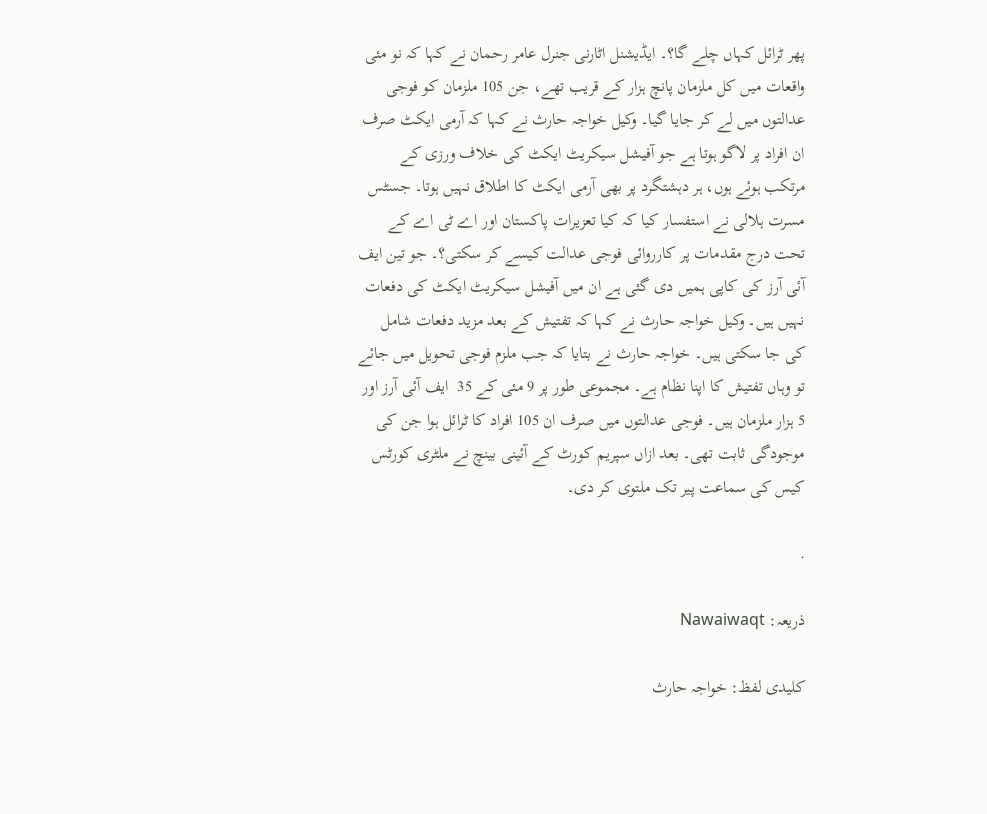پھر ٹرائل کہاں چلے گا؟۔ ایڈیشنل اٹارنی جنرل عامر رحمان نے کہا کہ نو مئی واقعات میں کل ملزمان پانچ ہزار کے قریب تھے، جن 105 ملزمان کو فوجی عدالتوں میں لے کر جایا گیا۔ وکیل خواجہ حارث نے کہا کہ آرمی ایکٹ صرف ان افراد پر لاگو ہوتا ہے جو آفیشل سیکریٹ ایکٹ کی خلاف ورزی کے مرتکب ہوئے ہوں، ہر دہشتگرد پر بھی آرمی ایکٹ کا اطلاق نہیں ہوتا۔ جسٹس مسرت ہلالی نے استفسار کیا کہ کیا تعزیرات پاکستان اور اے ٹی اے کے تحت درج مقدمات پر کارروائی فوجی عدالت کیسے کر سکتی؟۔ جو تین ایف آئی آرز کی کاپی ہمیں دی گئی ہے ان میں آفیشل سیکریٹ ایکٹ کی دفعات نہیں ہیں۔ وکیل خواجہ حارث نے کہا کہ تفتیش کے بعد مزید دفعات شامل کی جا سکتی ہیں۔ خواجہ حارث نے بتایا کہ جب ملزم فوجی تحویل میں جائے تو وہاں تفتیش کا اپنا نظام ہے۔ مجموعی طور پر 9 مئی کے 35  ایف آئی آرز اور 5 ہزار ملزمان ہیں۔ فوجی عدالتوں میں صرف ان 105 افراد کا ٹرائل ہوا جن کی موجودگی ثابت تھی۔ بعد ازاں سپریم کورٹ کے آئینی بینچ نے ملٹری کورٹس کیس کی سماعت پیر تک ملتوی کر دی۔

.

ذریعہ: Nawaiwaqt

کلیدی لفظ: خواجہ حارث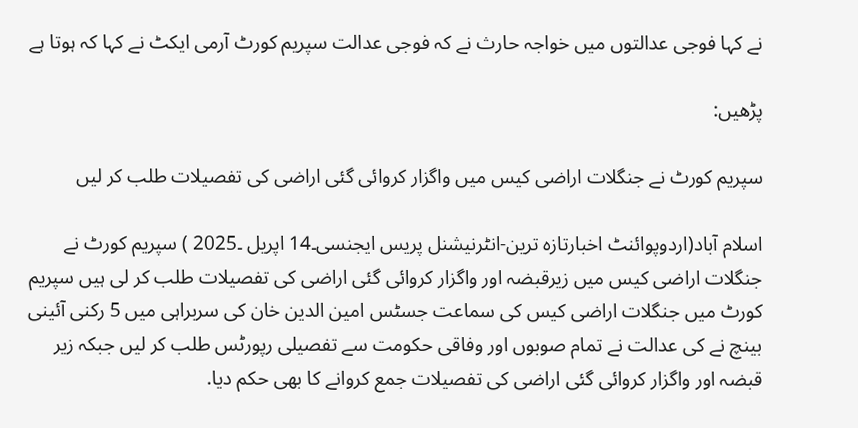نے کہا فوجی عدالتوں میں خواجہ حارث نے کہ فوجی عدالت سپریم کورٹ آرمی ایکٹ نے کہا کہ ہوتا ہے

پڑھیں:

سپریم کورٹ نے جنگلات اراضی کیس میں واگزار کروائی گئی اراضی کی تفصیلات طلب کر لیں

اسلام آباد(اردوپوائنٹ اخبارتازہ ترین-انٹرنیشنل پریس ایجنسی۔14 اپریل ۔2025 ) سپریم کورٹ نے جنگلات اراضی کیس میں زیرقبضہ اور واگزار کروائی گئی اراضی کی تفصیلات طلب کر لی ہیں سپریم کورٹ میں جنگلات اراضی کیس کی سماعت جسٹس امین الدین خان کی سربراہی میں 5 رکنی آئینی بینچ نے کی عدالت نے تمام صوبوں اور وفاقی حکومت سے تفصیلی رپورٹس طلب کر لیں جبکہ زیر قبضہ اور واگزار کروائی گئی اراضی کی تفصیلات جمع کروانے کا بھی حکم دیا.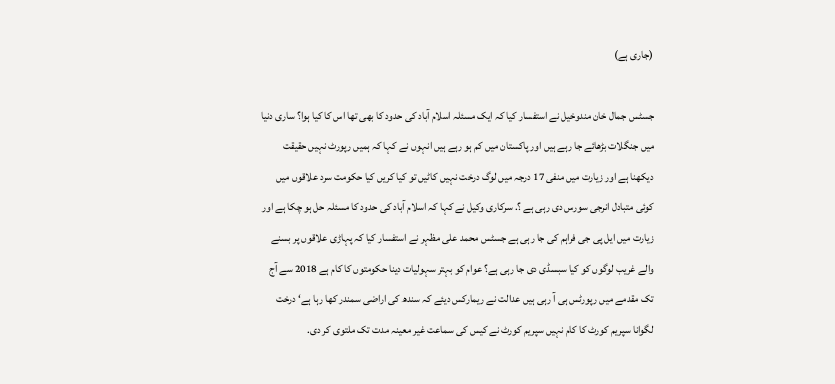(جاری ہے)

جسٹس جمال خان مندوخیل نے استفسار کیا کہ ایک مسئلہ اسلام آباد کی حدود کا بھی تھا اس کا کیا ہوا؟ ساری دنیا میں جنگلات بڑھائے جا رہے ہیں اور پاکستان میں کم ہو رہے ہیں انہوں نے کہا کہ ہمیں رپورٹ نہیں حقیقت دیکھنا ہے اور زیارت میں منفی 17 درجہ میں لوگ درخت نہیں کاٹیں تو کیا کریں کیا حکومت سرد علاقوں میں کوئی متبادل انرجی سورس دی رہی ہے ؟. سرکاری وکیل نے کہا کہ اسلام آباد کی حدود کا مسئلہ حل ہو چکا ہے اور زیارت میں ایل پی جی فراہم کی جا رہی ہے جسٹس محمد علی مظہر نے استفسار کیا کہ پہاڑی علاقوں پر بسنے والے غریب لوگوں کو کیا سبسڈی دی جا رہی ہے؟ عوام کو بہتر سہولیات دینا حکومتوں کا کام ہے 2018 سے آج تک مقدمے میں رپورٹس ہی آ رہی ہیں عدالت نے ریمارکس دیئے کہ سندھ کی اراضی سمندر کھا رہا ہے‘ درخت لگوانا سپریم کورٹ کا کام نہیں سپریم کورٹ نے کیس کی سماعت غیر معینہ مدت تک ملتوی کر دی.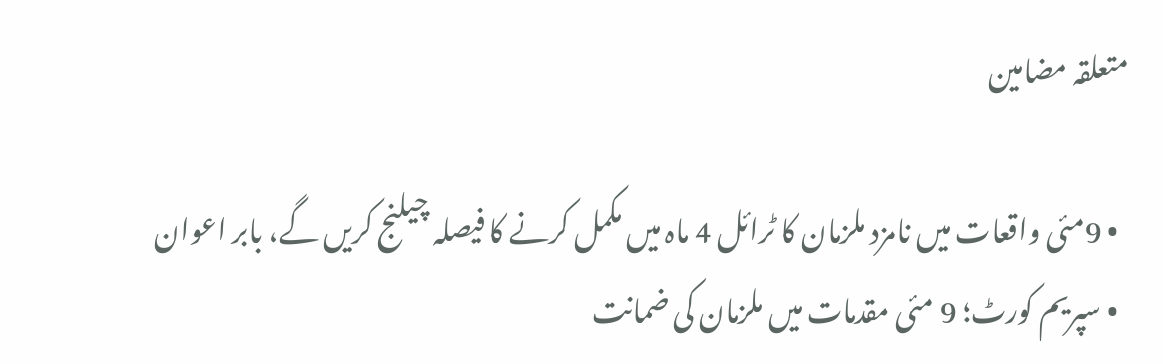متعلقہ مضامین

  • 9مئی واقعات میں نامزد ملزمان کا ٹرائل 4 ماہ میں مکمل کرنے کا فیصلہ چیلنج کریں گے، بابر اعوان
  • سپریم کورٹ؛ 9 مئی مقدمات میں ملزمان کی ضمانت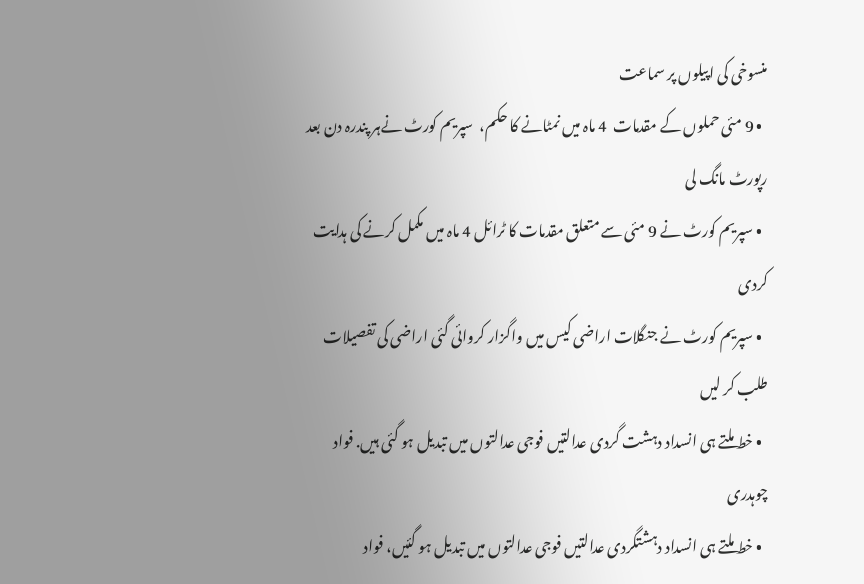منسوخی کی اپیلوں پر سماعت
  • 9 مئی حملوں کے مقدمات  4 ماہ میں نمٹانے کا حکم،  سپریم کورٹ نےہر پندرہ دن بعد رپورٹ مانگ لی
  • سپریم کورٹ نے 9 مئی سے متعلق مقدمات کا ٹرائل 4 ماہ میں مکمل کرنے کی ہدایت کردی
  • سپریم کورٹ نے جنگلات اراضی کیس میں واگزار کروائی گئی اراضی کی تفصیلات طلب کر لیں
  • خط ملتے ہی انسداد دہشت گردی عدالتیں فوجی عدالتوں میں تبدیل ہو گئی ہیں. فواد چوہدری
  • خط ملتے ہی انسداد دہشتگردی عدالتیں فوجی عدالتوں میں تبدیل ہو گئیں، فواد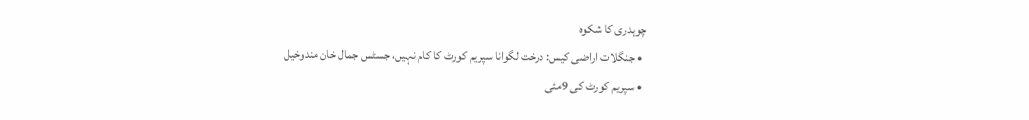چوہدری کا شکوہ
  • جنگلات اراضی کیس: درخت لگوانا سپریم کورٹ کا کام نہیں، جسٹس جمال خان مندوخیل
  • سپریم کورٹ کی 9مئی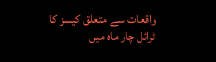واقعات سے متعلق کیسز کا ٹرائل چار ماہ میں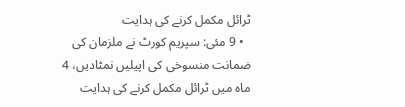ٹرائل مکمل کرنے کی ہدایت
  • 9 مئی: سپریم کورٹ نے ملزمان کی ضمانت منسوخی کی اپیلیں نمٹادیں، 4 ماہ میں ٹرائل مکمل کرنے کی ہدایت